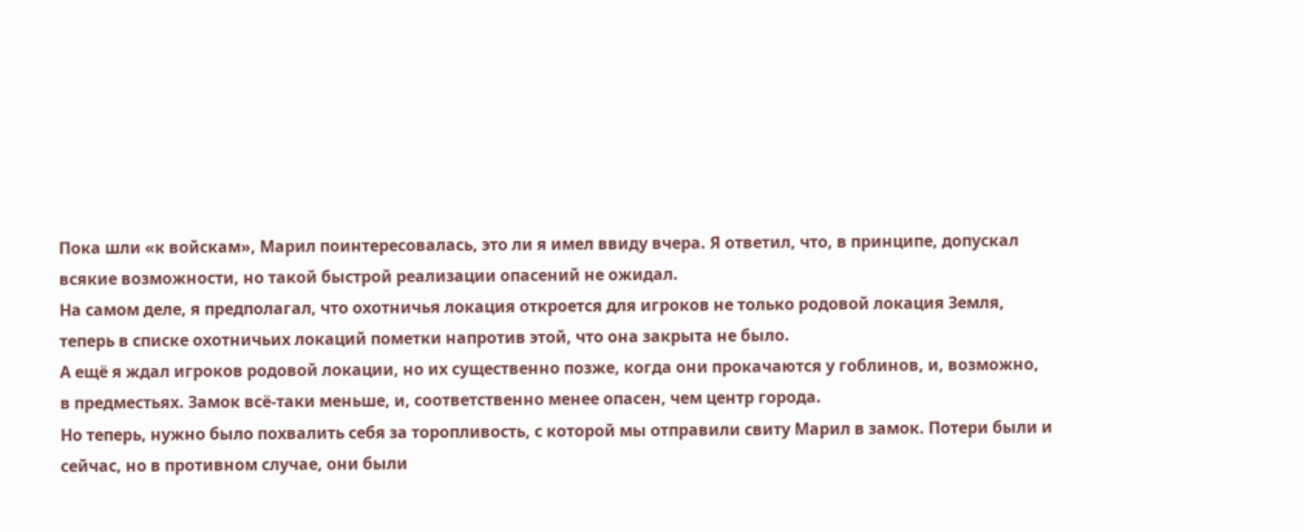Пока шли «к войскам», Марил поинтересовалась, это ли я имел ввиду вчера. Я ответил, что, в принципе, допускал всякие возможности, но такой быстрой реализации опасений не ожидал.
На самом деле, я предполагал, что охотничья локация откроется для игроков не только родовой локация Земля, теперь в списке охотничьих локаций пометки напротив этой, что она закрыта не было.
А ещё я ждал игроков родовой локации, но их существенно позже, когда они прокачаются у гоблинов, и, возможно, в предместьях. Замок всё-таки меньше, и, соответственно менее опасен, чем центр города.
Но теперь, нужно было похвалить себя за торопливость, с которой мы отправили свиту Марил в замок. Потери были и сейчас, но в противном случае, они были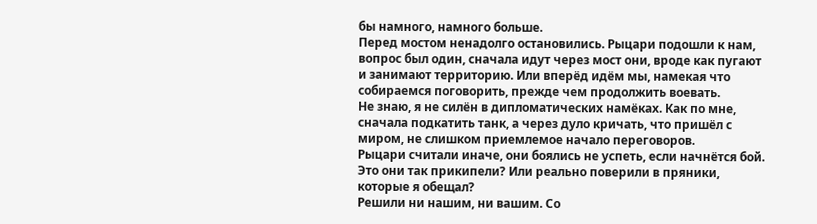бы намного, намного больше.
Перед мостом ненадолго остановились. Рыцари подошли к нам, вопрос был один, сначала идут через мост они, вроде как пугают и занимают территорию. Или вперёд идём мы, намекая что собираемся поговорить, прежде чем продолжить воевать.
Не знаю, я не силён в дипломатических намёках. Как по мне, сначала подкатить танк, а через дуло кричать, что пришёл с миром, не слишком приемлемое начало переговоров.
Рыцари считали иначе, они боялись не успеть, если начнётся бой. Это они так прикипели? Или реально поверили в пряники, которые я обещал?
Решили ни нашим, ни вашим. Со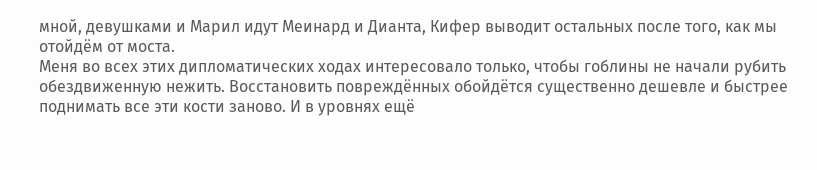мной, девушками и Марил идут Меинард и Дианта, Кифер выводит остальных после того, как мы отойдём от моста.
Меня во всех этих дипломатических ходах интересовало только, чтобы гоблины не начали рубить обездвиженную нежить. Восстановить повреждённых обойдётся существенно дешевле и быстрее поднимать все эти кости заново. И в уровнях ещё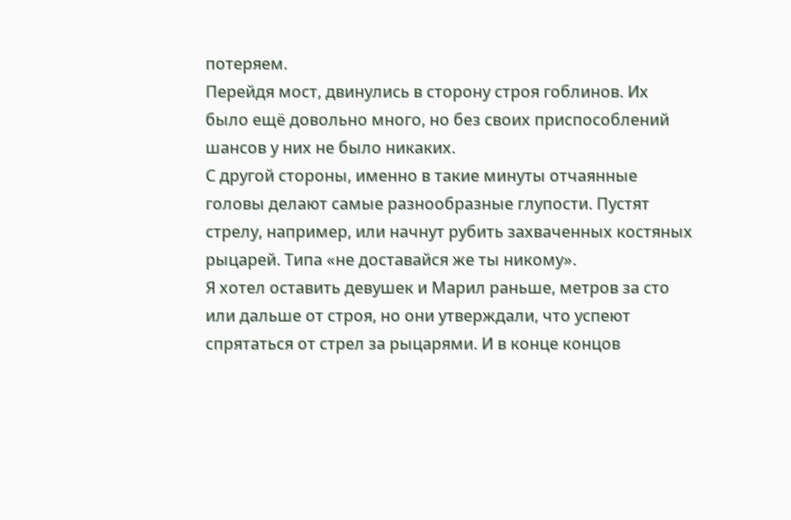потеряем.
Перейдя мост, двинулись в сторону строя гоблинов. Их было ещё довольно много, но без своих приспособлений шансов у них не было никаких.
С другой стороны, именно в такие минуты отчаянные головы делают самые разнообразные глупости. Пустят стрелу, например, или начнут рубить захваченных костяных рыцарей. Типа «не доставайся же ты никому».
Я хотел оставить девушек и Марил раньше, метров за сто или дальше от строя, но они утверждали, что успеют спрятаться от стрел за рыцарями. И в конце концов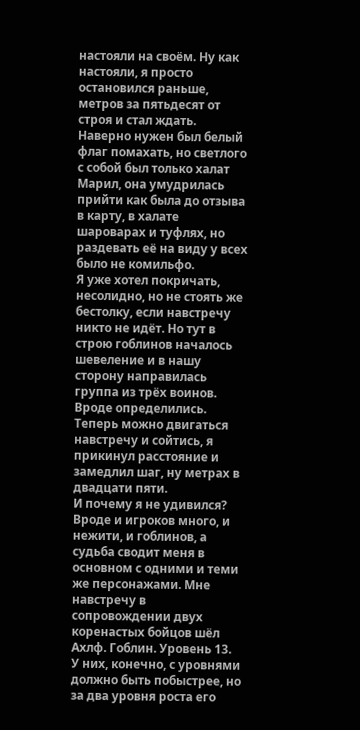настояли на своём. Ну как настояли, я просто остановился раньше, метров за пятьдесят от строя и стал ждать. Наверно нужен был белый флаг помахать, но светлого с собой был только халат Марил, она умудрилась прийти как была до отзыва в карту, в халате шароварах и туфлях, но раздевать её на виду у всех было не комильфо.
Я уже хотел покричать, несолидно, но не стоять же бестолку, если навстречу никто не идёт. Но тут в строю гоблинов началось шевеление и в нашу сторону направилась группа из трёх воинов. Вроде определились. Теперь можно двигаться навстречу и сойтись, я прикинул расстояние и замедлил шаг, ну метрах в двадцати пяти.
И почему я не удивился? Вроде и игроков много, и нежити, и гоблинов, а судьба сводит меня в основном с одними и теми же персонажами. Мне навстречу в сопровождении двух коренастых бойцов шёл Ахлф. Гоблин. Уровень 13.
У них, конечно, с уровнями должно быть побыстрее, но за два уровня роста его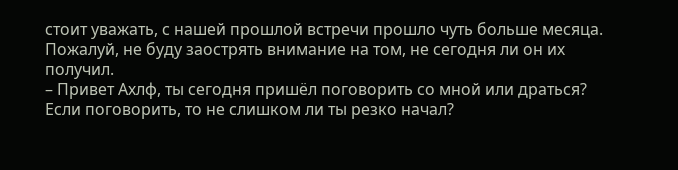стоит уважать, с нашей прошлой встречи прошло чуть больше месяца. Пожалуй, не буду заострять внимание на том, не сегодня ли он их получил.
– Привет Ахлф, ты сегодня пришёл поговорить со мной или драться? Если поговорить, то не слишком ли ты резко начал?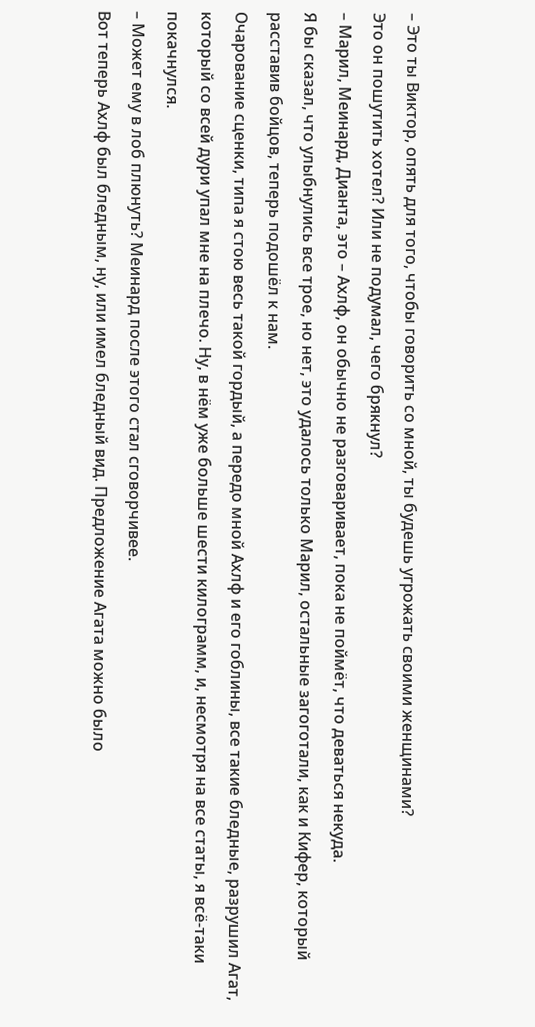– Это ты Виктор, опять для того, чтобы говорить со мной, ты будешь угрожать своими женщинами?
Это он пошутить хотел? Или не подумал, чего брякнул?
– Марил, Меинард, Дианта, это – Ахлф, он обычно не разговаривает, пока не поймёт, что деваться некуда.
Я бы сказал, что улыбнулись все трое, но нет, это удалось только Марил, остальные загоготали, как и Кифер, который расставив бойцов, теперь подошёл к нам.
Очарование сценки, типа я стою весь такой гордый, а передо мной Ахлф и его гоблины, все такие бледные, разрушил Агат, который со всей дури упал мне на плечо. Ну, в нём уже больше шести килограмм, и, несмотря на все статы, я всё-таки покачнулся.
– Может ему в лоб плюнуть? Меинард после этого стал сговорчивее.
Вот теперь Ахлф был бледным, ну, или имел бледный вид. Предложение Агата можно было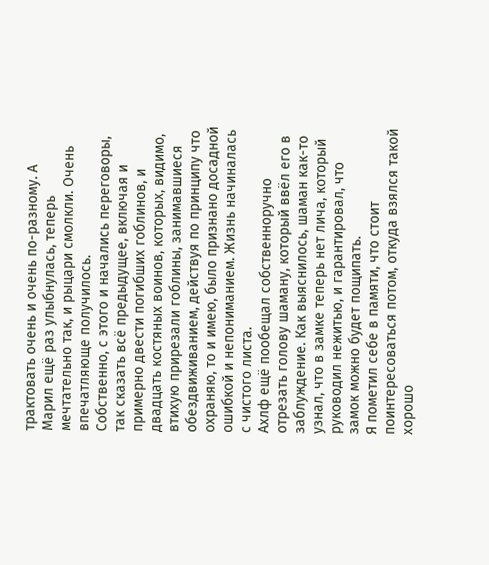трактовать очень и очень по-разному. А Марил ещё раз улыбнулась, теперь мечтательно так, и рыцари смолкли. Очень впечатляюще получилось.
Собственно, с этого и начались переговоры, так сказать всё предыдущее, включая и примерно двести погибших гоблинов, и двадцать костяных воинов, которых, видимо, втихую прирезали гоблины, занимавшиеся обездвиживанием, действуя по принципу что охраняю, то и имею, было признано досадной ошибкой и непониманием. Жизнь начиналась с чистого листа.
Ахлф ещё пообещал собственноручно отрезать голову шаману, который ввёл его в заблуждение. Как выяснилось, шаман как-то узнал, что в замке теперь нет лича, который руководил нежитью, и гарантировал, что замок можно будет пощипать.
Я пометил себе в памяти, что стоит поинтересоваться потом, откуда взялся такой хорошо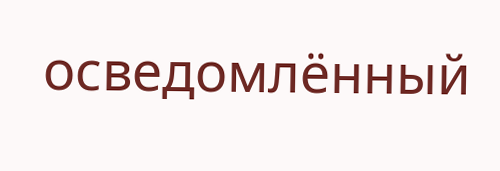осведомлённый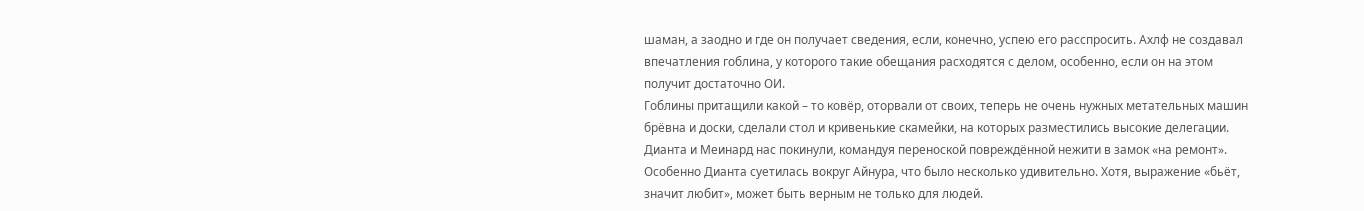шаман, а заодно и где он получает сведения, если, конечно, успею его расспросить. Ахлф не создавал впечатления гоблина, у которого такие обещания расходятся с делом, особенно, если он на этом получит достаточно ОИ.
Гоблины притащили какой – то ковёр, оторвали от своих, теперь не очень нужных метательных машин брёвна и доски, сделали стол и кривенькие скамейки, на которых разместились высокие делегации.
Дианта и Меинард нас покинули, командуя переноской повреждённой нежити в замок «на ремонт». Особенно Дианта суетилась вокруг Айнура, что было несколько удивительно. Хотя, выражение «бьёт, значит любит», может быть верным не только для людей.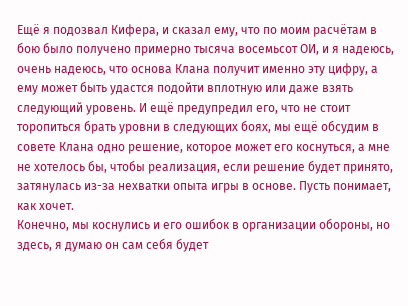Ещё я подозвал Кифера, и сказал ему, что по моим расчётам в бою было получено примерно тысяча восемьсот ОИ, и я надеюсь, очень надеюсь, что основа Клана получит именно эту цифру, а ему может быть удастся подойти вплотную или даже взять следующий уровень. И ещё предупредил его, что не стоит торопиться брать уровни в следующих боях, мы ещё обсудим в совете Клана одно решение, которое может его коснуться, а мне не хотелось бы, чтобы реализация, если решение будет принято, затянулась из-за нехватки опыта игры в основе. Пусть понимает, как хочет.
Конечно, мы коснулись и его ошибок в организации обороны, но здесь, я думаю он сам себя будет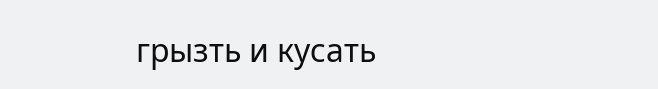грызть и кусать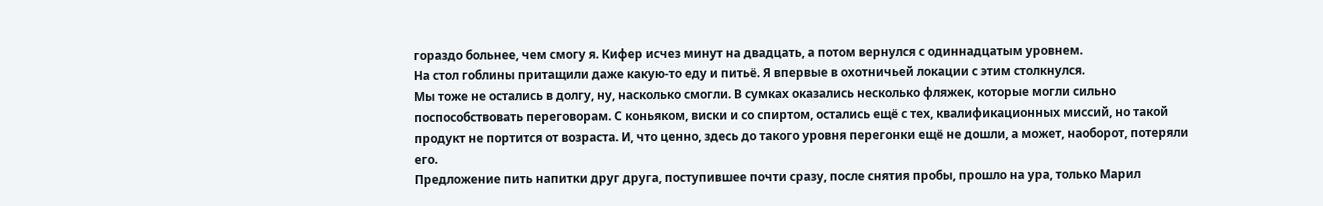гораздо больнее, чем смогу я. Кифер исчез минут на двадцать, а потом вернулся с одиннадцатым уровнем.
На стол гоблины притащили даже какую-то еду и питьё. Я впервые в охотничьей локации с этим столкнулся.
Мы тоже не остались в долгу, ну, насколько смогли. В сумках оказались несколько фляжек, которые могли сильно поспособствовать переговорам. С коньяком, виски и со спиртом, остались ещё с тех, квалификационных миссий, но такой продукт не портится от возраста. И, что ценно, здесь до такого уровня перегонки ещё не дошли, а может, наоборот, потеряли его.
Предложение пить напитки друг друга, поступившее почти сразу, после снятия пробы, прошло на ура, только Марил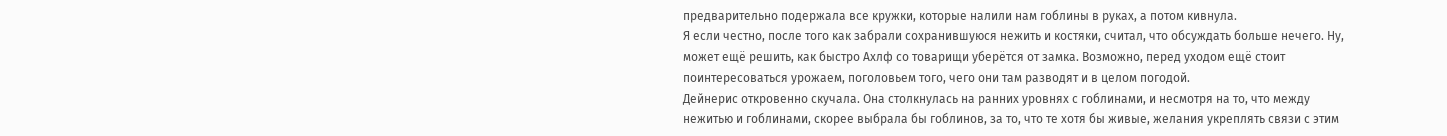предварительно подержала все кружки, которые налили нам гоблины в руках, а потом кивнула.
Я если честно, после того как забрали сохранившуюся нежить и костяки, считал, что обсуждать больше нечего. Ну, может ещё решить, как быстро Ахлф со товарищи уберётся от замка. Возможно, перед уходом ещё стоит поинтересоваться урожаем, поголовьем того, чего они там разводят и в целом погодой.
Дейнерис откровенно скучала. Она столкнулась на ранних уровнях с гоблинами, и несмотря на то, что между нежитью и гоблинами, скорее выбрала бы гоблинов, за то, что те хотя бы живые, желания укреплять связи с этим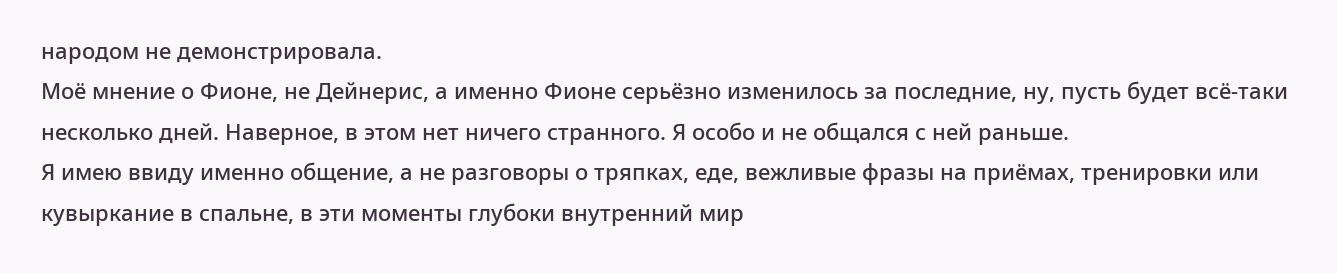народом не демонстрировала.
Моё мнение о Фионе, не Дейнерис, а именно Фионе серьёзно изменилось за последние, ну, пусть будет всё-таки несколько дней. Наверное, в этом нет ничего странного. Я особо и не общался с ней раньше.
Я имею ввиду именно общение, а не разговоры о тряпках, еде, вежливые фразы на приёмах, тренировки или кувыркание в спальне, в эти моменты глубоки внутренний мир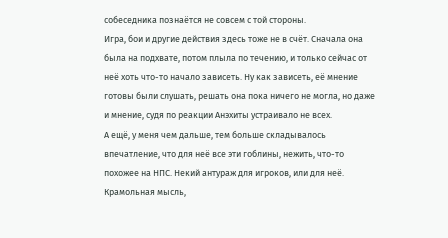собеседника познаётся не совсем с той стороны.
Игра, бои и другие действия здесь тоже не в счёт. Сначала она была на подхвате, потом плыла по течению, и только сейчас от неё хоть что-то начало зависеть. Ну как зависеть, её мнение готовы были слушать, решать она пока ничего не могла, но даже и мнение, судя по реакции Анэхиты устраивало не всех.
А ещё, у меня чем дальше, тем больше складывалось впечатление, что для неё все эти гоблины, нежить, что-то похожее на НПС. Некий антураж для игроков, или для неё.
Крамольная мысль,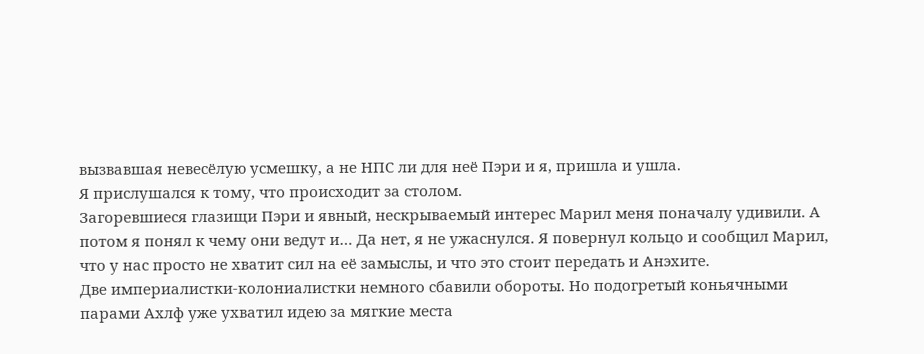вызвавшая невесёлую усмешку, а не НПС ли для неё Пэри и я, пришла и ушла.
Я прислушался к тому, что происходит за столом.
Загоревшиеся глазищи Пэри и явный, нескрываемый интерес Марил меня поначалу удивили. А потом я понял к чему они ведут и… Да нет, я не ужаснулся. Я повернул кольцо и сообщил Марил, что у нас просто не хватит сил на её замыслы, и что это стоит передать и Анэхите.
Две империалистки-колониалистки немного сбавили обороты. Но подогретый коньячными парами Ахлф уже ухватил идею за мягкие места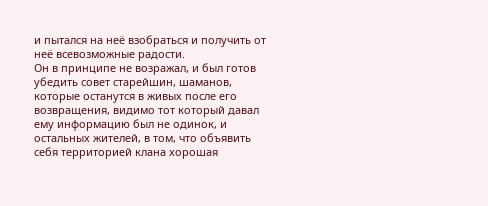и пытался на неё взобраться и получить от неё всевозможные радости.
Он в принципе не возражал, и был готов убедить совет старейшин, шаманов, которые останутся в живых после его возвращения, видимо тот который давал ему информацию был не одинок, и остальных жителей, в том, что объявить себя территорией клана хорошая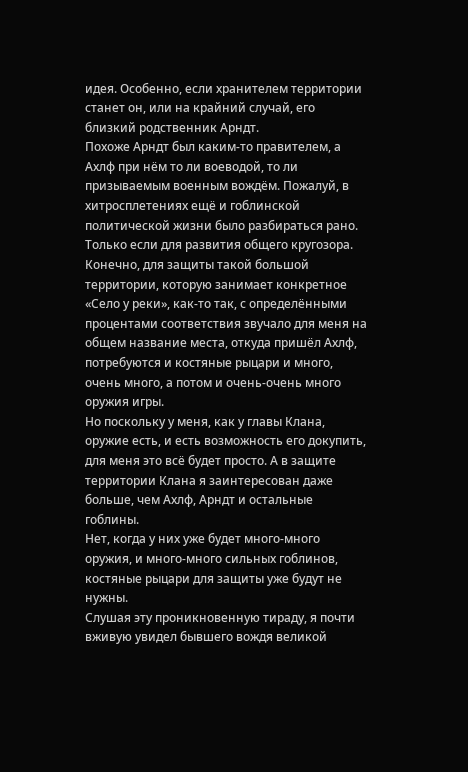идея. Особенно, если хранителем территории станет он, или на крайний случай, его близкий родственник Арндт.
Похоже Арндт был каким-то правителем, а Ахлф при нём то ли воеводой, то ли призываемым военным вождём. Пожалуй, в хитросплетениях ещё и гоблинской политической жизни было разбираться рано. Только если для развития общего кругозора.
Конечно, для защиты такой большой территории, которую занимает конкретное «Село у реки», как-то так, с определёнными процентами соответствия звучало для меня на общем название места, откуда пришёл Ахлф, потребуются и костяные рыцари и много, очень много, а потом и очень-очень много оружия игры.
Но поскольку у меня, как у главы Клана, оружие есть, и есть возможность его докупить, для меня это всё будет просто. А в защите территории Клана я заинтересован даже больше, чем Ахлф, Арндт и остальные гоблины.
Нет, когда у них уже будет много-много оружия, и много-много сильных гоблинов, костяные рыцари для защиты уже будут не нужны.
Слушая эту проникновенную тираду, я почти вживую увидел бывшего вождя великой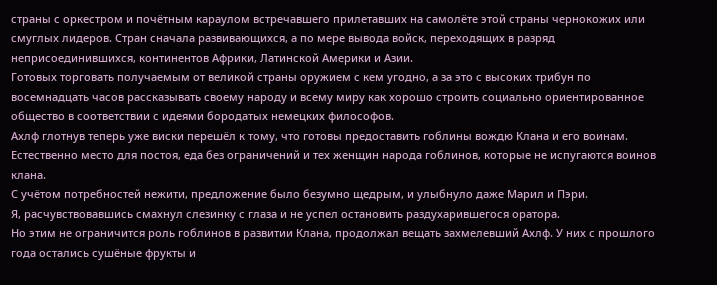страны с оркестром и почётным караулом встречавшего прилетавших на самолёте этой страны чернокожих или смуглых лидеров. Стран сначала развивающихся, а по мере вывода войск, переходящих в разряд неприсоединившихся, континентов Африки, Латинской Америки и Азии.
Готовых торговать получаемым от великой страны оружием с кем угодно, а за это с высоких трибун по восемнадцать часов рассказывать своему народу и всему миру как хорошо строить социально ориентированное общество в соответствии с идеями бородатых немецких философов.
Ахлф глотнув теперь уже виски перешёл к тому, что готовы предоставить гоблины вождю Клана и его воинам. Естественно место для постоя, еда без ограничений и тех женщин народа гоблинов, которые не испугаются воинов клана.
С учётом потребностей нежити, предложение было безумно щедрым, и улыбнуло даже Марил и Пэри.
Я, расчувствовавшись смахнул слезинку с глаза и не успел остановить раздухарившегося оратора.
Но этим не ограничится роль гоблинов в развитии Клана, продолжал вещать захмелевший Ахлф. У них с прошлого года остались сушёные фрукты и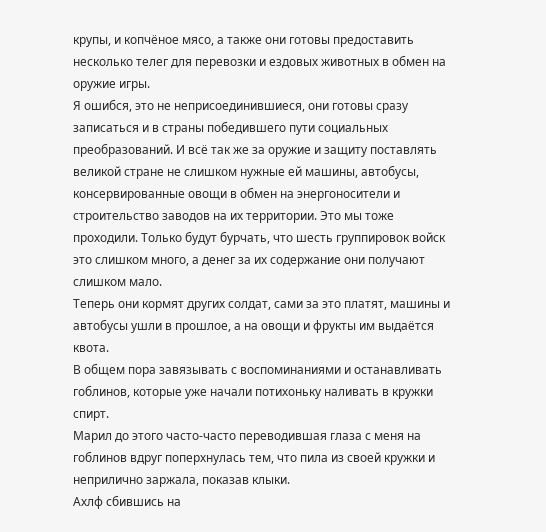крупы, и копчёное мясо, а также они готовы предоставить несколько телег для перевозки и ездовых животных в обмен на оружие игры.
Я ошибся, это не неприсоединившиеся, они готовы сразу записаться и в страны победившего пути социальных преобразований. И всё так же за оружие и защиту поставлять великой стране не слишком нужные ей машины, автобусы, консервированные овощи в обмен на энергоносители и строительство заводов на их территории. Это мы тоже проходили. Только будут бурчать, что шесть группировок войск это слишком много, а денег за их содержание они получают слишком мало.
Теперь они кормят других солдат, сами за это платят, машины и автобусы ушли в прошлое, а на овощи и фрукты им выдаётся квота.
В общем пора завязывать с воспоминаниями и останавливать гоблинов, которые уже начали потихоньку наливать в кружки спирт.
Марил до этого часто-часто переводившая глаза с меня на гоблинов вдруг поперхнулась тем, что пила из своей кружки и неприлично заржала, показав клыки.
Ахлф сбившись на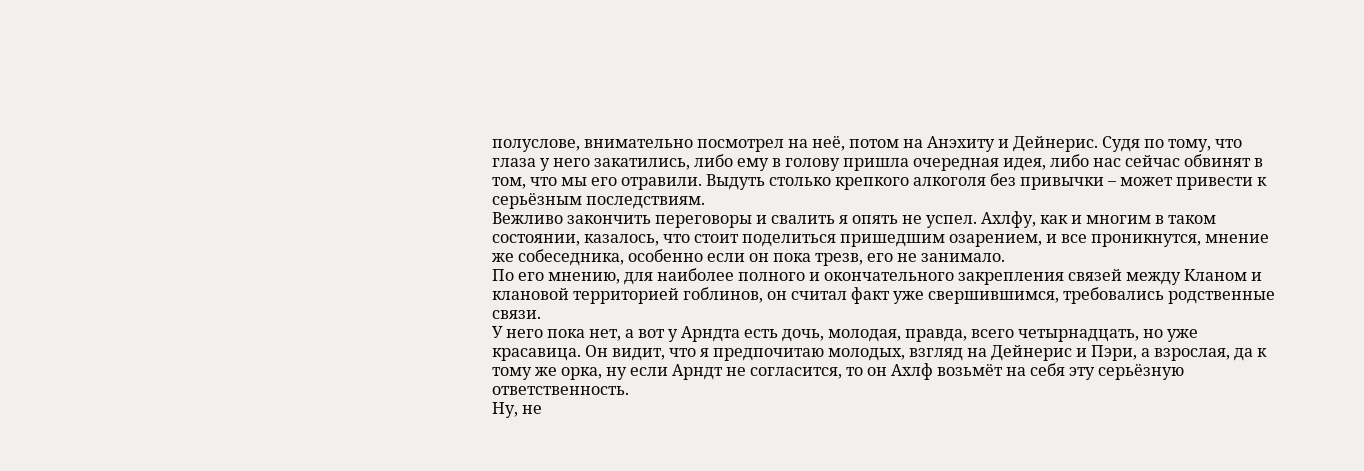полуслове, внимательно посмотрел на неё, потом на Анэхиту и Дейнерис. Судя по тому, что глаза у него закатились, либо ему в голову пришла очередная идея, либо нас сейчас обвинят в том, что мы его отравили. Выдуть столько крепкого алкоголя без привычки – может привести к серьёзным последствиям.
Вежливо закончить переговоры и свалить я опять не успел. Ахлфу, как и многим в таком состоянии, казалось, что стоит поделиться пришедшим озарением, и все проникнутся, мнение же собеседника, особенно если он пока трезв, его не занимало.
По его мнению, для наиболее полного и окончательного закрепления связей между Кланом и клановой территорией гоблинов, он считал факт уже свершившимся, требовались родственные связи.
У него пока нет, а вот у Арндта есть дочь, молодая, правда, всего четырнадцать, но уже красавица. Он видит, что я предпочитаю молодых, взгляд на Дейнерис и Пэри, а взрослая, да к тому же орка, ну если Арндт не согласится, то он Ахлф возьмёт на себя эту серьёзную ответственность.
Ну, не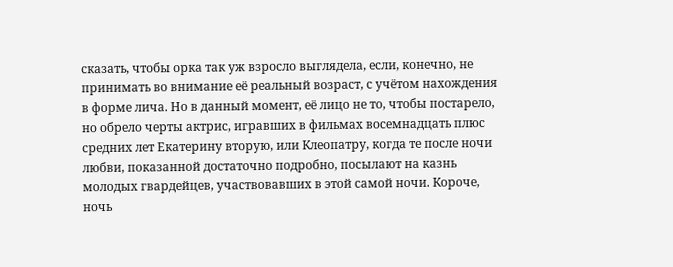сказать, чтобы орка так уж взросло выглядела, если, конечно, не принимать во внимание её реальный возраст, с учётом нахождения в форме лича. Но в данный момент, её лицо не то, чтобы постарело, но обрело черты актрис, игравших в фильмах восемнадцать плюс средних лет Екатерину вторую, или Клеопатру, когда те после ночи любви, показанной достаточно подробно, посылают на казнь молодых гвардейцев, участвовавших в этой самой ночи. Короче, ночь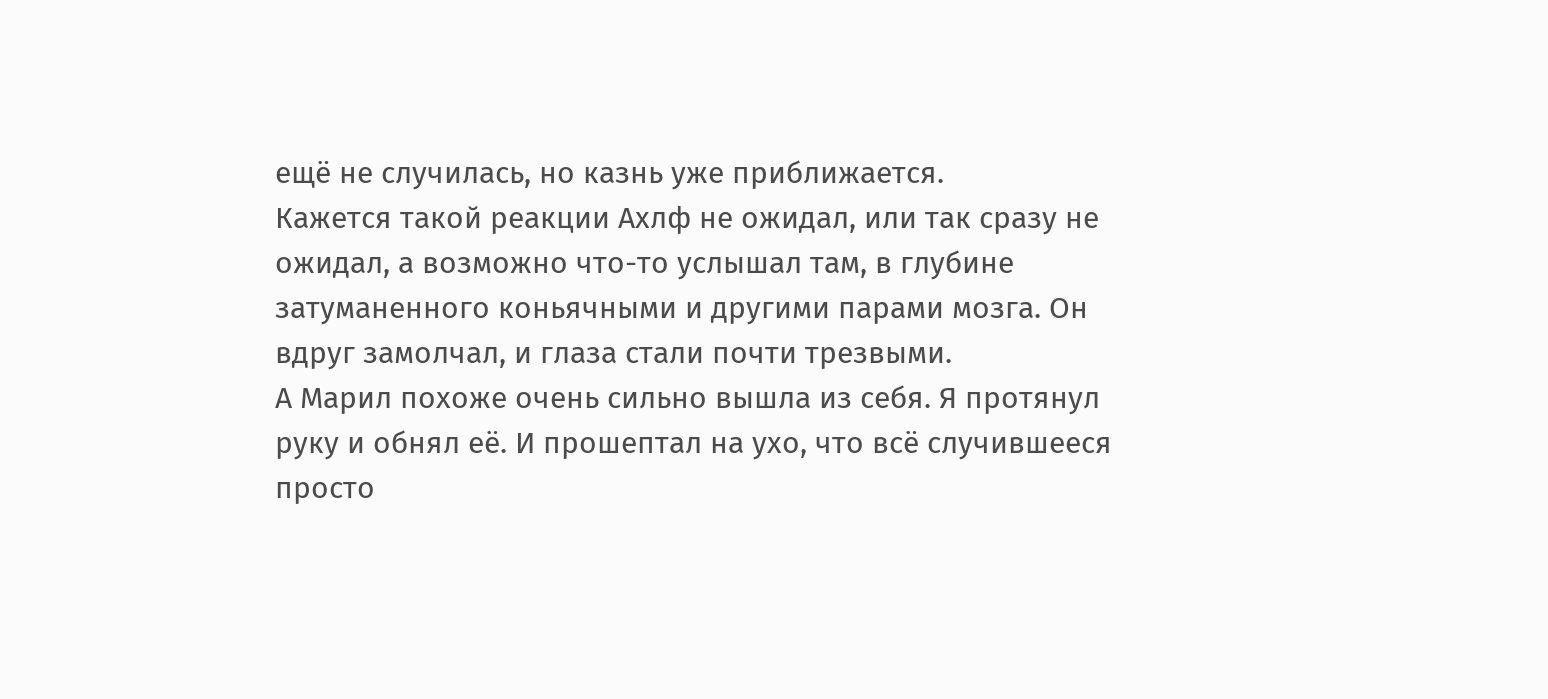ещё не случилась, но казнь уже приближается.
Кажется такой реакции Ахлф не ожидал, или так сразу не ожидал, а возможно что-то услышал там, в глубине затуманенного коньячными и другими парами мозга. Он вдруг замолчал, и глаза стали почти трезвыми.
А Марил похоже очень сильно вышла из себя. Я протянул руку и обнял её. И прошептал на ухо, что всё случившееся просто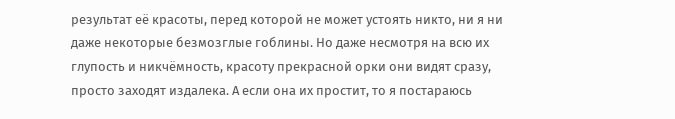результат её красоты, перед которой не может устоять никто, ни я ни даже некоторые безмозглые гоблины. Но даже несмотря на всю их глупость и никчёмность, красоту прекрасной орки они видят сразу, просто заходят издалека. А если она их простит, то я постараюсь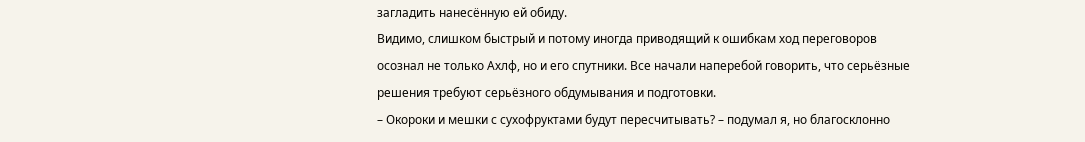загладить нанесённую ей обиду.
Видимо, слишком быстрый и потому иногда приводящий к ошибкам ход переговоров осознал не только Ахлф, но и его спутники. Все начали наперебой говорить, что серьёзные решения требуют серьёзного обдумывания и подготовки.
– Окороки и мешки с сухофруктами будут пересчитывать? – подумал я, но благосклонно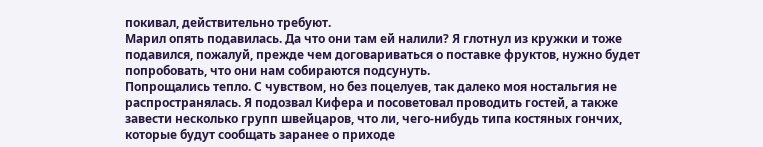покивал, действительно требуют.
Марил опять подавилась. Да что они там ей налили? Я глотнул из кружки и тоже подавился, пожалуй, прежде чем договариваться о поставке фруктов, нужно будет попробовать, что они нам собираются подсунуть.
Попрощались тепло. С чувством, но без поцелуев, так далеко моя ностальгия не распространялась. Я подозвал Кифера и посоветовал проводить гостей, а также завести несколько групп швейцаров, что ли, чего-нибудь типа костяных гончих, которые будут сообщать заранее о приходе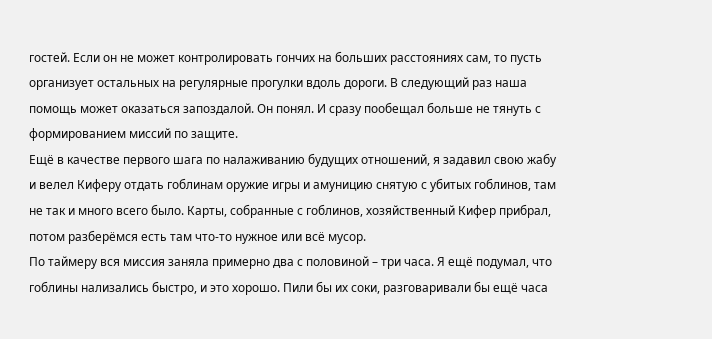гостей. Если он не может контролировать гончих на больших расстояниях сам, то пусть организует остальных на регулярные прогулки вдоль дороги. В следующий раз наша помощь может оказаться запоздалой. Он понял. И сразу пообещал больше не тянуть с формированием миссий по защите.
Ещё в качестве первого шага по налаживанию будущих отношений, я задавил свою жабу и велел Киферу отдать гоблинам оружие игры и амуницию снятую с убитых гоблинов, там не так и много всего было. Карты, собранные с гоблинов, хозяйственный Кифер прибрал, потом разберёмся есть там что-то нужное или всё мусор.
По таймеру вся миссия заняла примерно два с половиной – три часа. Я ещё подумал, что гоблины нализались быстро, и это хорошо. Пили бы их соки, разговаривали бы ещё часа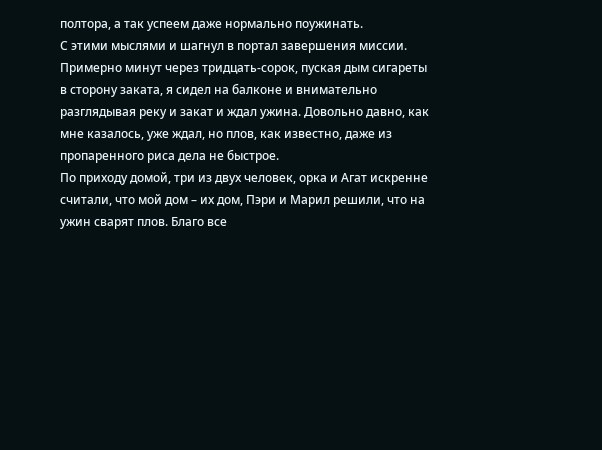полтора, а так успеем даже нормально поужинать.
С этими мыслями и шагнул в портал завершения миссии.
Примерно минут через тридцать-сорок, пуская дым сигареты в сторону заката, я сидел на балконе и внимательно разглядывая реку и закат и ждал ужина. Довольно давно, как мне казалось, уже ждал, но плов, как известно, даже из пропаренного риса дела не быстрое.
По приходу домой, три из двух человек, орка и Агат искренне считали, что мой дом – их дом, Пэри и Марил решили, что на ужин сварят плов. Благо все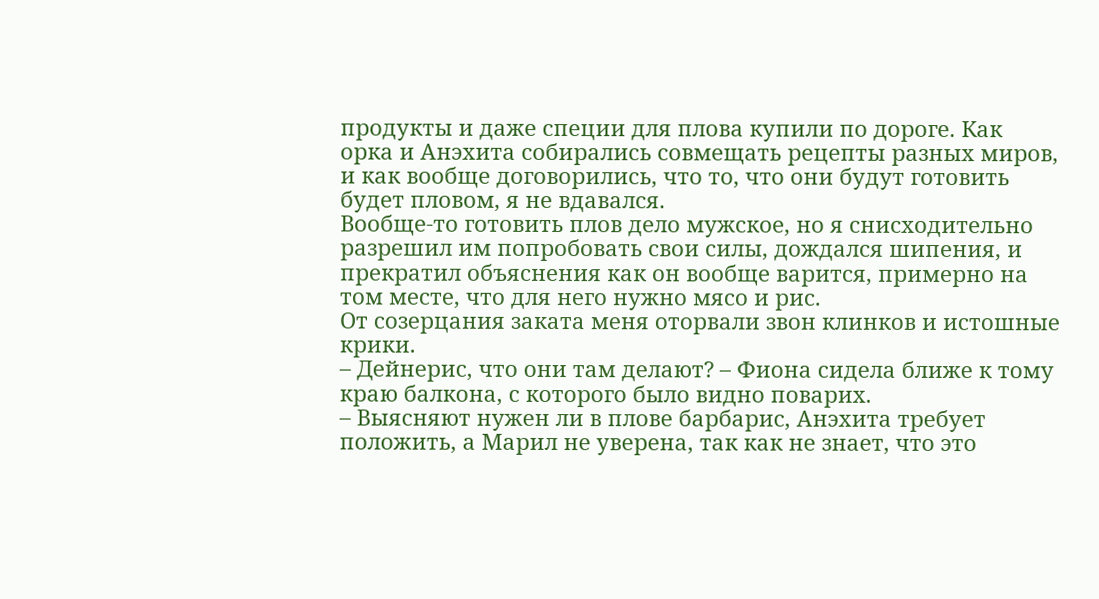продукты и даже специи для плова купили по дороге. Как орка и Анэхита собирались совмещать рецепты разных миров, и как вообще договорились, что то, что они будут готовить будет пловом, я не вдавался.
Вообще-то готовить плов дело мужское, но я снисходительно разрешил им попробовать свои силы, дождался шипения, и прекратил объяснения как он вообще варится, примерно на том месте, что для него нужно мясо и рис.
От созерцания заката меня оторвали звон клинков и истошные крики.
– Дейнерис, что они там делают? – Фиона сидела ближе к тому краю балкона, с которого было видно поварих.
– Выясняют нужен ли в плове барбарис, Анэхита требует положить, а Марил не уверена, так как не знает, что это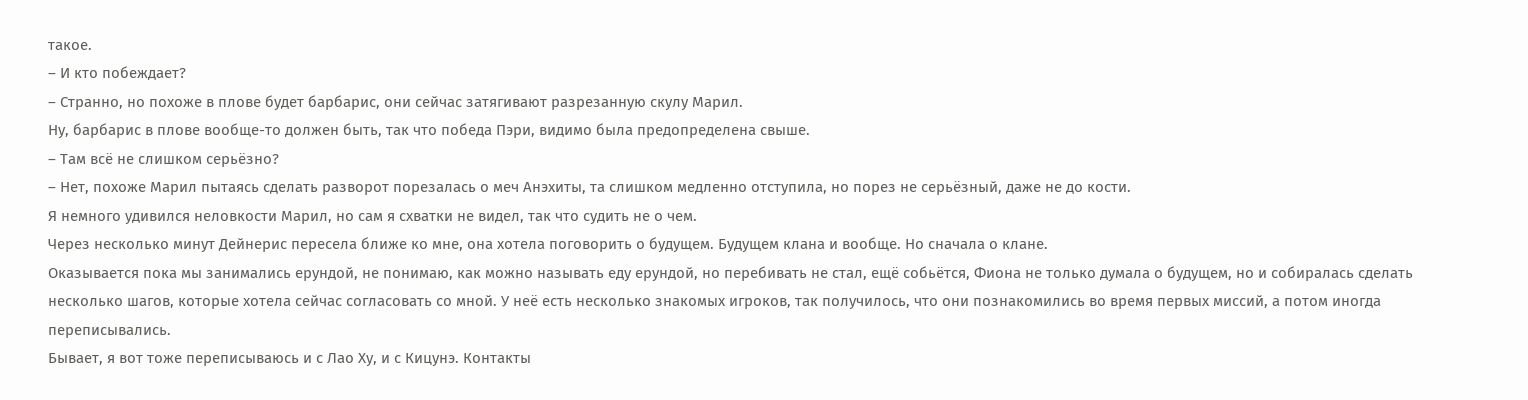такое.
– И кто побеждает?
– Странно, но похоже в плове будет барбарис, они сейчас затягивают разрезанную скулу Марил.
Ну, барбарис в плове вообще-то должен быть, так что победа Пэри, видимо была предопределена свыше.
– Там всё не слишком серьёзно?
– Нет, похоже Марил пытаясь сделать разворот порезалась о меч Анэхиты, та слишком медленно отступила, но порез не серьёзный, даже не до кости.
Я немного удивился неловкости Марил, но сам я схватки не видел, так что судить не о чем.
Через несколько минут Дейнерис пересела ближе ко мне, она хотела поговорить о будущем. Будущем клана и вообще. Но сначала о клане.
Оказывается пока мы занимались ерундой, не понимаю, как можно называть еду ерундой, но перебивать не стал, ещё собьётся, Фиона не только думала о будущем, но и собиралась сделать несколько шагов, которые хотела сейчас согласовать со мной. У неё есть несколько знакомых игроков, так получилось, что они познакомились во время первых миссий, а потом иногда переписывались.
Бывает, я вот тоже переписываюсь и с Лао Ху, и с Кицунэ. Контакты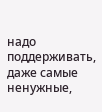надо поддерживать, даже самые ненужные,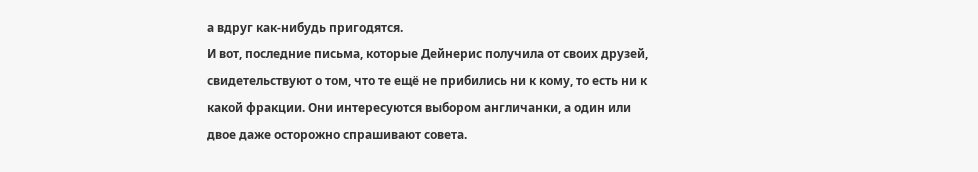а вдруг как-нибудь пригодятся.
И вот, последние письма, которые Дейнерис получила от своих друзей, свидетельствуют о том, что те ещё не прибились ни к кому, то есть ни к какой фракции. Они интересуются выбором англичанки, а один или двое даже осторожно спрашивают совета.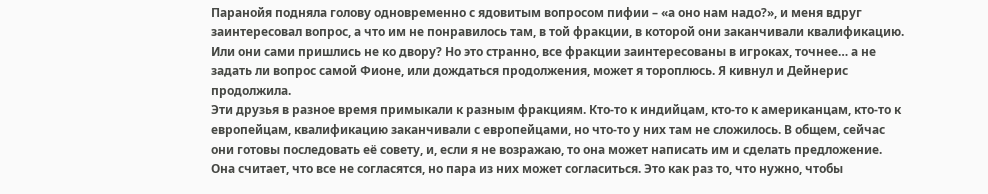Паранойя подняла голову одновременно с ядовитым вопросом пифии – «а оно нам надо?», и меня вдруг заинтересовал вопрос, а что им не понравилось там, в той фракции, в которой они заканчивали квалификацию. Или они сами пришлись не ко двору? Но это странно, все фракции заинтересованы в игроках, точнее… а не задать ли вопрос самой Фионе, или дождаться продолжения, может я тороплюсь. Я кивнул и Дейнерис продолжила.
Эти друзья в разное время примыкали к разным фракциям. Кто-то к индийцам, кто-то к американцам, кто-то к европейцам, квалификацию заканчивали с европейцами, но что-то у них там не сложилось. В общем, сейчас они готовы последовать её совету, и, если я не возражаю, то она может написать им и сделать предложение. Она считает, что все не согласятся, но пара из них может согласиться. Это как раз то, что нужно, чтобы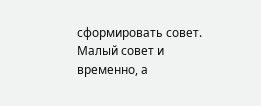сформировать совет. Малый совет и временно, а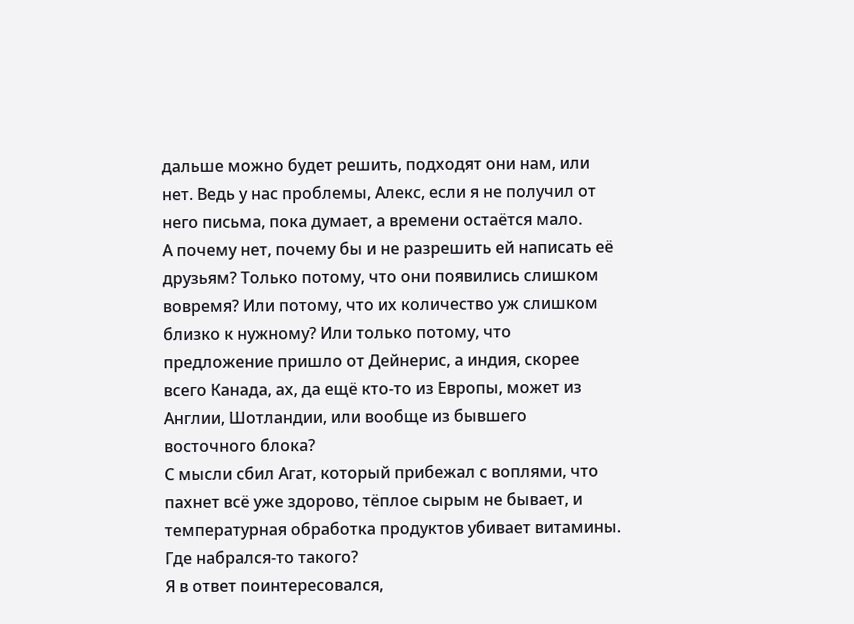дальше можно будет решить, подходят они нам, или нет. Ведь у нас проблемы, Алекс, если я не получил от него письма, пока думает, а времени остаётся мало.
А почему нет, почему бы и не разрешить ей написать её друзьям? Только потому, что они появились слишком вовремя? Или потому, что их количество уж слишком близко к нужному? Или только потому, что предложение пришло от Дейнерис, а индия, скорее всего Канада, ах, да ещё кто-то из Европы, может из Англии, Шотландии, или вообще из бывшего восточного блока?
С мысли сбил Агат, который прибежал с воплями, что пахнет всё уже здорово, тёплое сырым не бывает, и температурная обработка продуктов убивает витамины. Где набрался-то такого?
Я в ответ поинтересовался,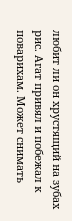любит ли он хрустящий на зубах рис. Агат привял и побежал к поварихам. Может снимать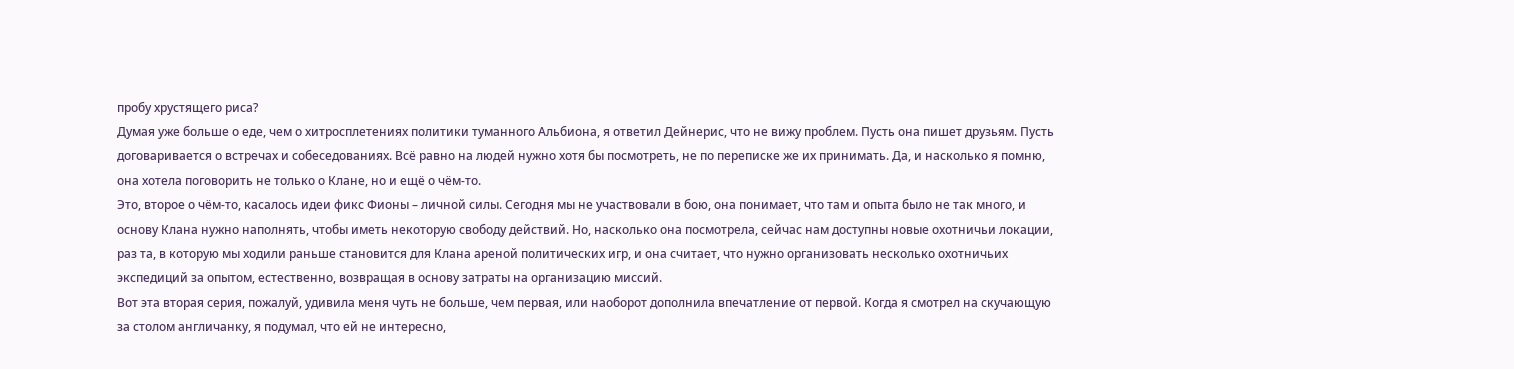пробу хрустящего риса?
Думая уже больше о еде, чем о хитросплетениях политики туманного Альбиона, я ответил Дейнерис, что не вижу проблем. Пусть она пишет друзьям. Пусть договаривается о встречах и собеседованиях. Всё равно на людей нужно хотя бы посмотреть, не по переписке же их принимать. Да, и насколько я помню, она хотела поговорить не только о Клане, но и ещё о чём-то.
Это, второе о чём-то, касалось идеи фикс Фионы – личной силы. Сегодня мы не участвовали в бою, она понимает, что там и опыта было не так много, и основу Клана нужно наполнять, чтобы иметь некоторую свободу действий. Но, насколько она посмотрела, сейчас нам доступны новые охотничьи локации, раз та, в которую мы ходили раньше становится для Клана ареной политических игр, и она считает, что нужно организовать несколько охотничьих экспедиций за опытом, естественно, возвращая в основу затраты на организацию миссий.
Вот эта вторая серия, пожалуй, удивила меня чуть не больше, чем первая, или наоборот дополнила впечатление от первой. Когда я смотрел на скучающую за столом англичанку, я подумал, что ей не интересно,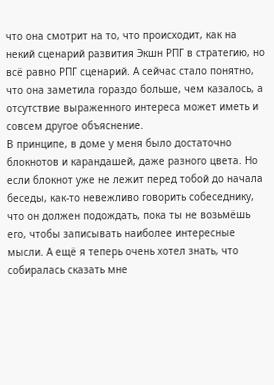что она смотрит на то, что происходит, как на некий сценарий развития Экшн РПГ в стратегию, но всё равно РПГ сценарий. А сейчас стало понятно, что она заметила гораздо больше, чем казалось, а отсутствие выраженного интереса может иметь и совсем другое объяснение.
В принципе, в доме у меня было достаточно блокнотов и карандашей, даже разного цвета. Но если блокнот уже не лежит перед тобой до начала беседы, как-то невежливо говорить собеседнику, что он должен подождать, пока ты не возьмёшь его, чтобы записывать наиболее интересные мысли. А ещё я теперь очень хотел знать, что собиралась сказать мне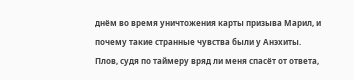днём во время уничтожения карты призыва Марил, и почему такие странные чувства были у Анэхиты.
Плов, судя по таймеру вряд ли меня спасёт от ответа,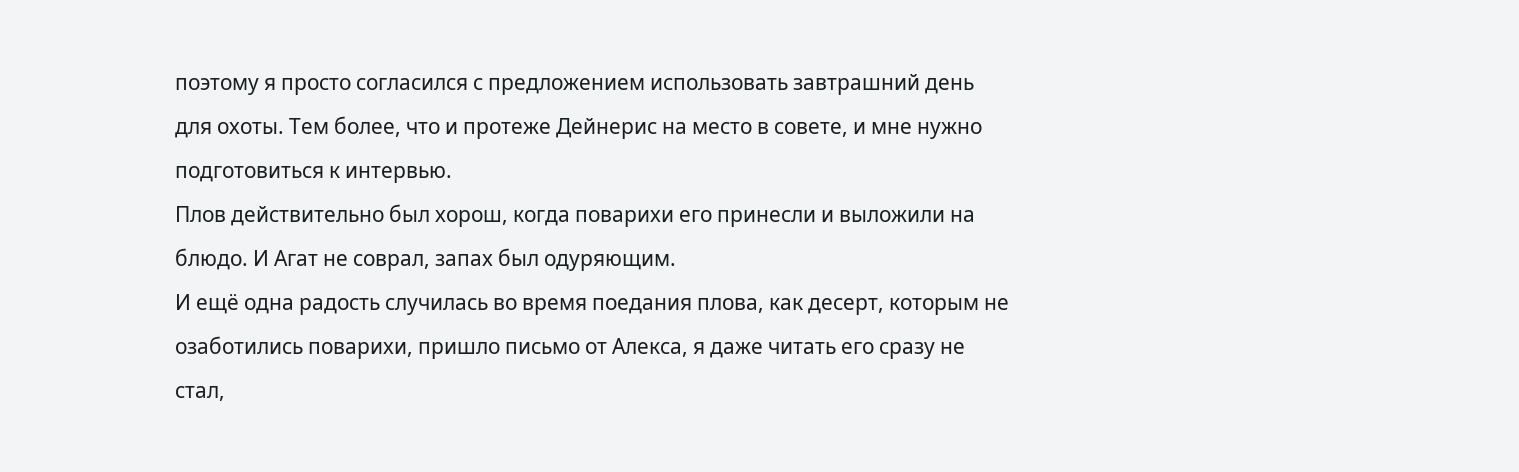поэтому я просто согласился с предложением использовать завтрашний день для охоты. Тем более, что и протеже Дейнерис на место в совете, и мне нужно подготовиться к интервью.
Плов действительно был хорош, когда поварихи его принесли и выложили на блюдо. И Агат не соврал, запах был одуряющим.
И ещё одна радость случилась во время поедания плова, как десерт, которым не озаботились поварихи, пришло письмо от Алекса, я даже читать его сразу не стал,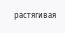растягивая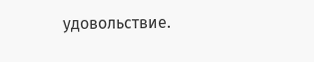удовольствие.